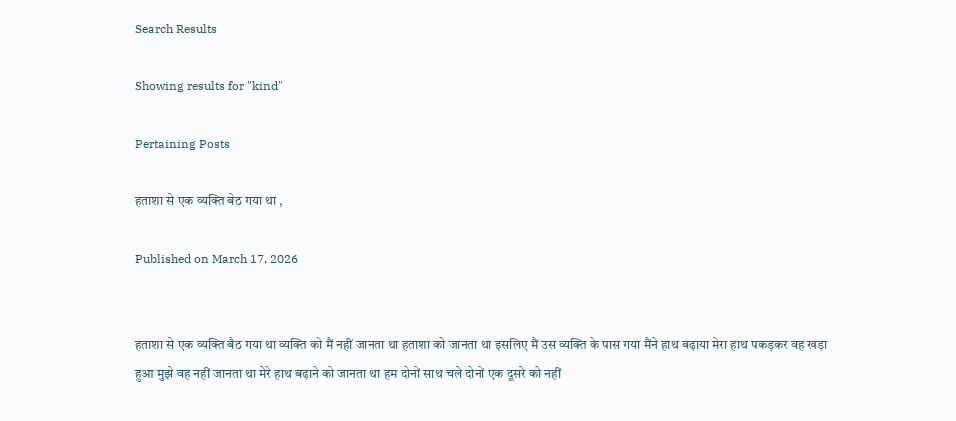Search Results

Showing results for "kind"

Pertaining Posts

हताशा से एक व्यक्ति बेठ गया था ,

Published on March 17, 2026


हताशा से एक व्यक्ति बैठ गया था व्यक्ति को मैं नहीं जानता था हताशा को जानता था इसलिए मैं उस व्यक्ति के पास गया मैंने हाथ बढ़ाया मेरा हाथ पकड़कर वह खड़ा हुआ मुझे वह नहीं जानता था मेरे हाथ बढ़ाने को जानता था हम दोनों साथ चले दोनों एक दूसरे को नहीं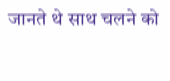जानते थे साथ चलने को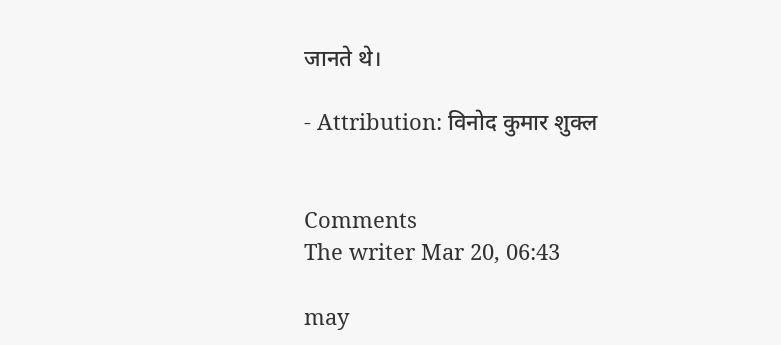जानते थे।

- Attribution: विनोद कुमार शुक्ल


Comments
The writer Mar 20, 06:43

may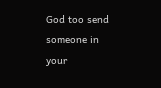God too send someone in your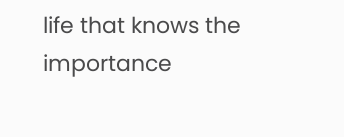life that knows the importance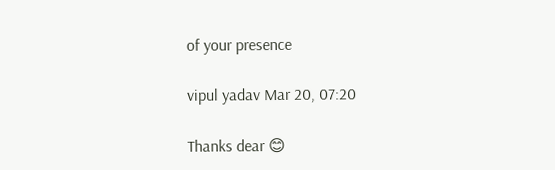of your presence

vipul yadav Mar 20, 07:20

Thanks dear 😊